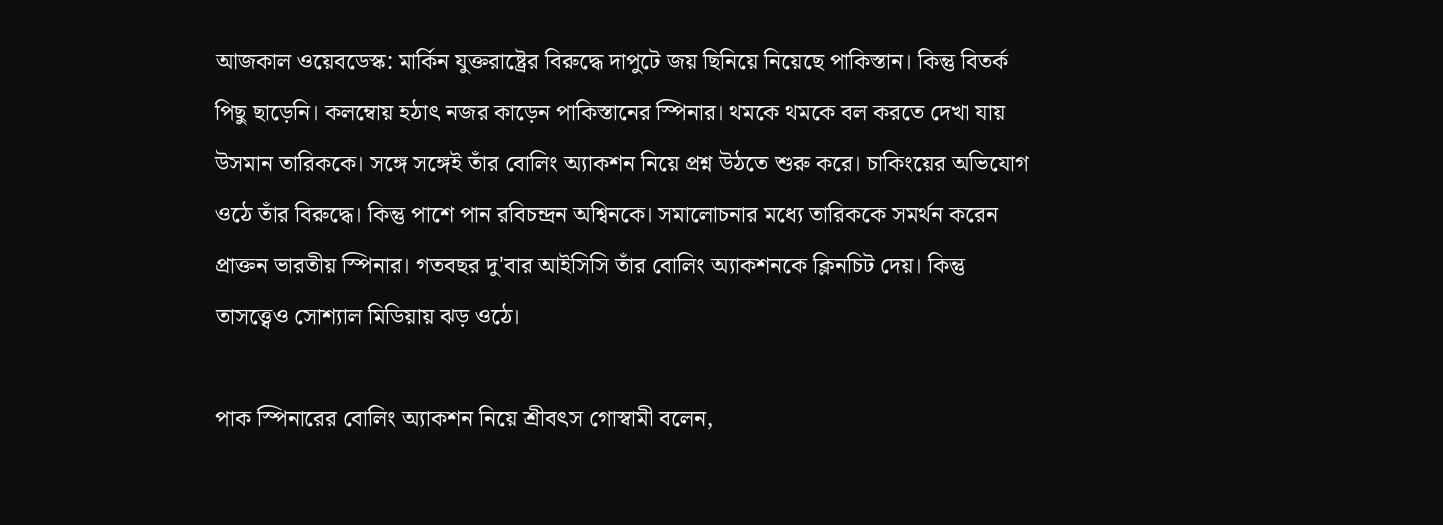আজকাল ওয়েবডেস্ক: মার্কিন যুক্তরাষ্ট্রের বিরুদ্ধে দাপুটে জয় ছিনিয়ে নিয়েছে পাকিস্তান। কিন্তু বিতর্ক পিছু ছাড়েনি। কলম্বোয় হঠাৎ নজর কাড়েন পাকিস্তানের স্পিনার। থমকে থমকে বল করতে দেখা যায় উসমান তারিককে। সঙ্গে সঙ্গেই তাঁর বোলিং অ্যাকশন নিয়ে প্রশ্ন উঠতে শুরু করে। চাকিংয়ের অভিযোগ ওঠে তাঁর বিরুদ্ধে। কিন্তু পাশে পান রবিচন্দ্রন অশ্বিনকে। সমালোচনার মধ্যে তারিককে সমর্থন করেন প্রাক্তন ভারতীয় স্পিনার। গতবছর দু'বার আইসিসি তাঁর বোলিং অ্যাকশনকে ক্লিনচিট দেয়। কিন্তু তাসত্ত্বেও সোশ্যাল মিডিয়ায় ঝড় ওঠে।

পাক স্পিনারের বোলিং অ্যাকশন নিয়ে শ্রীবৎস গোস্বামী বলেন,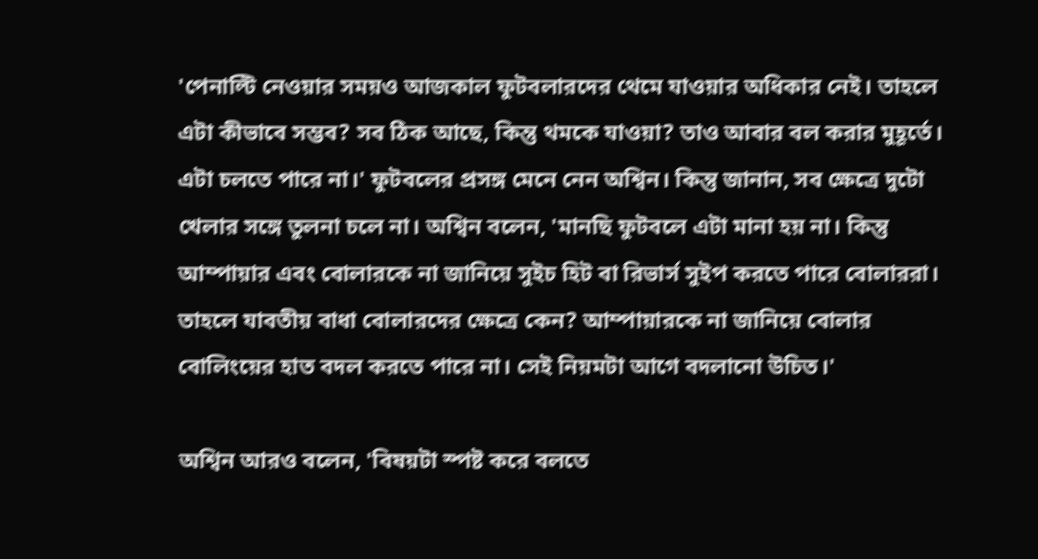'পেনাল্টি নেওয়ার সময়ও আজকাল ফুটবলারদের থেমে যাওয়ার অধিকার নেই। তাহলে এটা কীভাবে সম্ভব? সব ঠিক আছে, কিন্তু থমকে যাওয়া? তাও আবার বল করার মুহূর্তে। এটা চলতে পারে না।' ফুটবলের প্রসঙ্গ মেনে নেন অশ্বিন। কিন্তু জানান, সব ক্ষেত্রে দুটো খেলার সঙ্গে তুলনা চলে না। অশ্বিন বলেন, 'মানছি ফুটবলে এটা মানা হয় না। কিন্তু আম্পায়ার এবং বোলারকে না জানিয়ে সুইচ হিট বা রিভার্স সুইপ করতে পারে বোলাররা। তাহলে যাবতীয় বাধা বোলারদের ক্ষেত্রে কেন? আম্পায়ারকে না জানিয়ে বোলার বোলিংয়ের হাত বদল করতে পারে না। সেই নিয়মটা আগে বদলানো উচিত।'

অশ্বিন আরও বলেন, 'বিষয়টা স্পষ্ট করে বলতে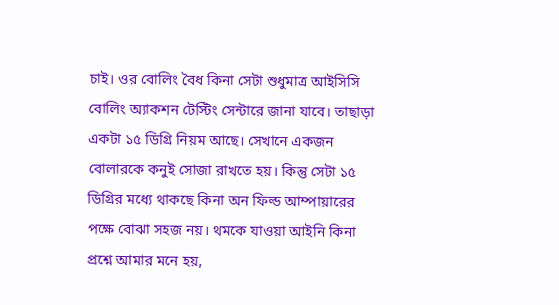চাই। ওর বোলিং বৈধ কিনা সেটা শুধুমাত্র আইসিসি বোলিং অ্যাকশন টেস্টিং সেন্টারে জানা যাবে। তাছাড়া একটা ১৫ ডিগ্রি নিয়ম আছে। সেখানে একজন বোলারকে কনুই সোজা রাখতে হয়। কিন্তু সেটা ১৫ ডিগ্রির মধ্যে থাকছে কিনা অন ফিল্ড আম্পায়ারের পক্ষে বোঝা সহজ নয়। থমকে যাওয়া আইনি কিনা প্রশ্নে আমার মনে হয়,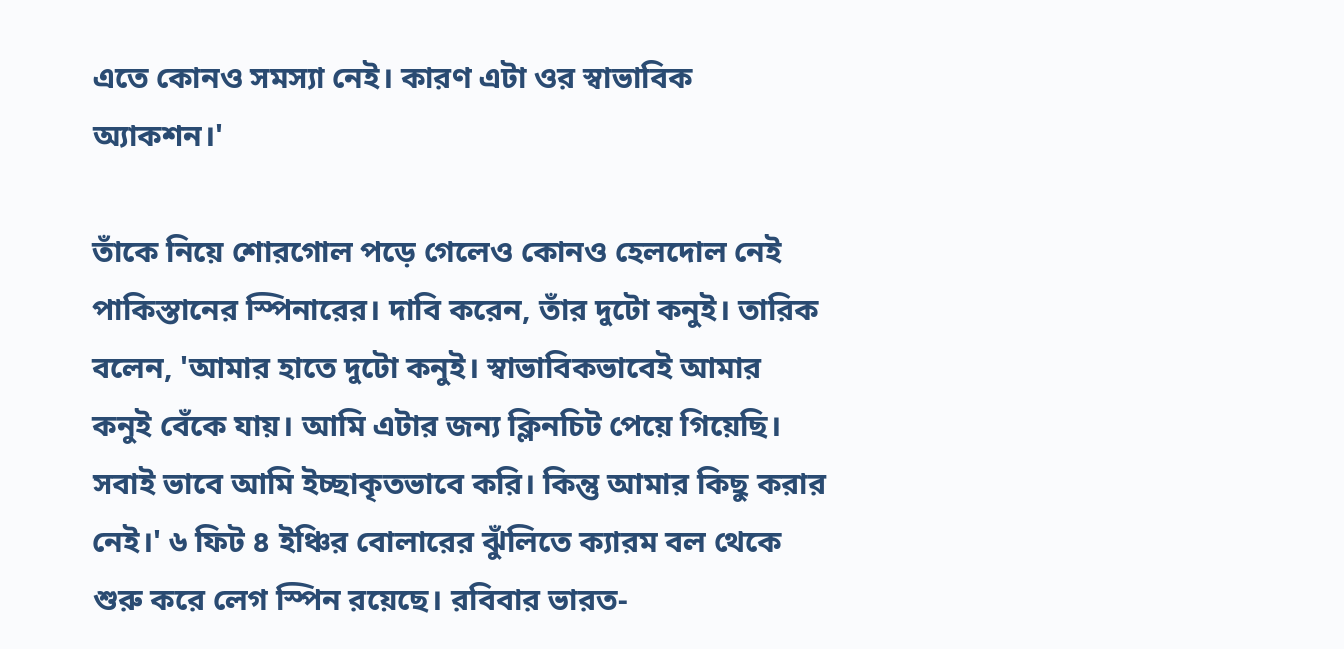এতে কোনও সমস্যা নেই। কারণ এটা ওর স্বাভাবিক অ্যাকশন।'

তাঁকে নিয়ে শোরগোল পড়ে গেলেও কোনও হেলদোল নেই পাকিস্তানের স্পিনারের। দাবি করেন, তাঁর দুটো কনুই। তারিক বলেন, 'আমার হাতে দুটো কনুই। স্বাভাবিকভাবেই আমার কনুই বেঁকে যায়। আমি এটার জন্য ক্লিনচিট পেয়ে গিয়েছি। সবাই ভাবে আমি ইচ্ছাকৃতভাবে করি। কিন্তু আমার কিছু করার নেই।' ৬ ফিট ৪ ইঞ্চির বোলারের ঝুঁলিতে ক্যারম বল থেকে শুরু করে লেগ স্পিন রয়েছে। রবিবার ভারত-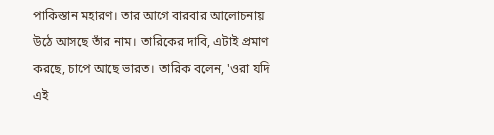পাকিস্তান মহারণ। তার আগে বারবার আলোচনায় উঠে আসছে তাঁর নাম। তারিকের দাবি, এটাই প্রমাণ করছে, চাপে আছে ভারত। তারিক বলেন, 'ওরা যদি এই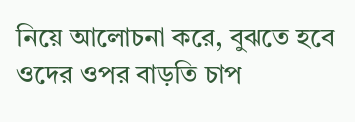নিয়ে আলোচনা করে, বুঝতে হবে ওদের ওপর বাড়তি চাপ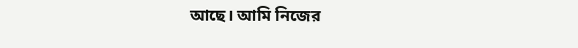আছে। আমি নিজের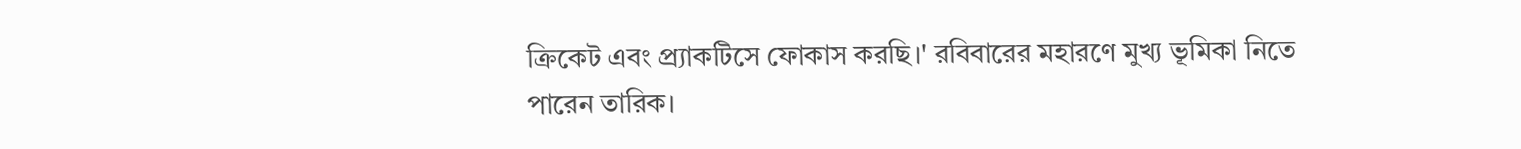ক্রিকেট এবং প্র্যাকটিসে ফোকাস করছি।' রবিবারের মহারণে মুখ্য ভূমিকা নিতে পারেন তারিক।